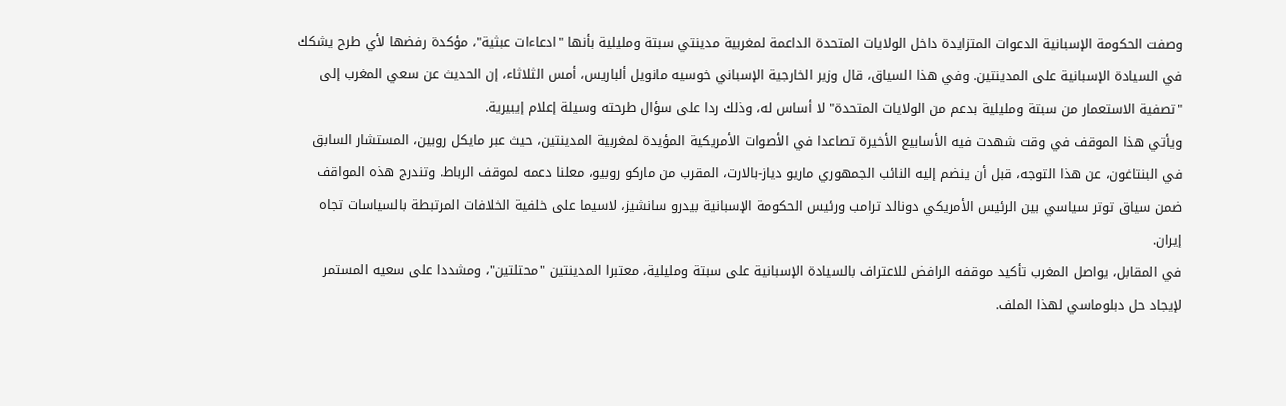وصفت الحكومة الإسبانية الدعوات المتزايدة داخل الولايات المتحدة الداعمة لمغربية مدينتي سبتة ومليلية بأنها "ادعاءات عبثية"، مؤكدة رفضها لأي طرح يشكك في السيادة الإسبانية على المدينتين. وفي هذا السياق، قال وزير الخارجية الإسباني خوسيه مانويل ألباريس، أمس الثلاثاء، إن الحديث عن سعي المغرب إلى "تصفية الاستعمار من سبتة ومليلية بدعم من الولايات المتحدة" لا أساس له، وذلك ردا على سؤال طرحته وسيلة إعلام إيبيرية.
ويأتي هذا الموقف في وقت شهدت فيه الأسابيع الأخيرة تصاعدا في الأصوات الأمريكية المؤيدة لمغربية المدينتين، حيث عبر مايكل روبين، المستشار السابق في البنتاغون، عن هذا التوجه، قبل أن ينضم إليه النائب الجمهوري ماريو دياز-بالارت، المقرب من ماركو روبيو، معلنا دعمه لموقف الرباط. وتندرج هذه المواقف ضمن سياق توتر سياسي بين الرئيس الأمريكي دونالد ترامب ورئيس الحكومة الإسبانية بيدرو سانشيز، لاسيما على خلفية الخلافات المرتبطة بالسياسات تجاه إيران.
في المقابل، يواصل المغرب تأكيد موقفه الرافض للاعتراف بالسيادة الإسبانية على سبتة ومليلية، معتبرا المدينتين "محتلتين"، ومشددا على سعيه المستمر لإيجاد حل دبلوماسي لهذا الملف.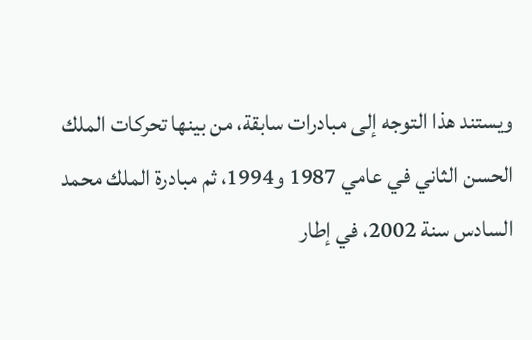ويستند هذا التوجه إلى مبادرات سابقة، من بينها تحركات الملك الحسن الثاني في عامي 1987 و1994، ثم مبادرة الملك محمد السادس سنة 2002، في إطار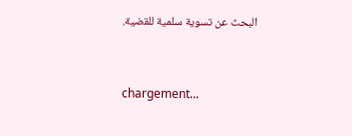البحث عن تسوية سلمية للقضية.


chargement...